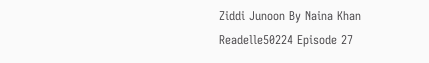Ziddi Junoon By Naina Khan Readelle50224 Episode 27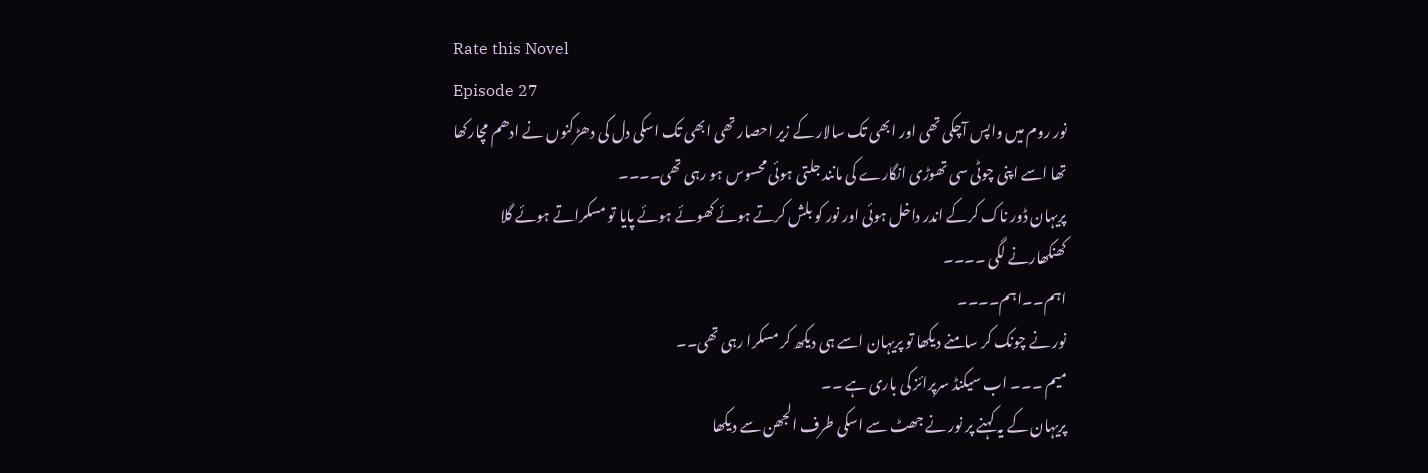Rate this Novel
Episode 27
نور روم میں واپس آچکی تھی اور ابھی تک سالار کے زیر احصار تھی ابھی تک اسکی دل کی دھڑکنوں نے ادھم مچارکھا تھا اسے اپنی چوٹی سی تھوڑی انگارے کی مانند جلتی ہوئی محسوس ہو رہی تھی۔۔۔۔
پریہان ڈور ناک کرکے اندر داخل ہوئی اور نور کو بلش کرتے ہوئے کھوئے ہوئے پایا تو مسکراتے ہوئے گلا کھنکھارنے لگی ۔۔۔۔
اہم۔۔اہم۔۔۔۔
نور نے چونک کر سامنے دیکھا تو پریہان اسے ہی دیکھ کر مسکرا رہی تھی۔۔
میم ۔۔۔ اب سیکنڈ سرپرائز کی باری ہے ۔۔
پریہان کے یہ کہنے پر نور نے جھٹ سے اسکی طرف الجھن سے دیکھا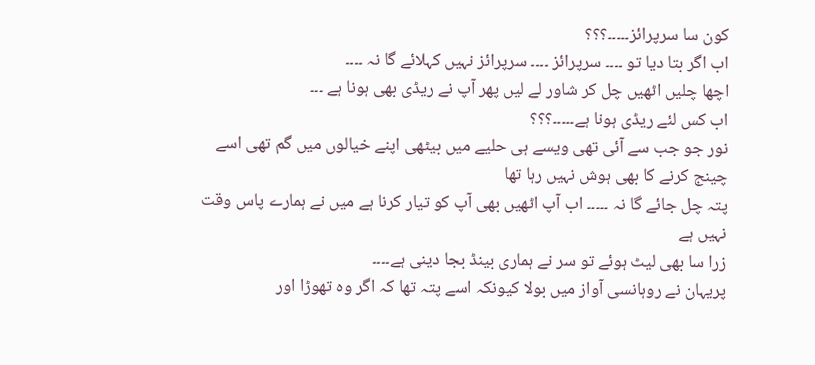کون سا سرپرائز۔۔۔۔۔؟؟؟
اب اگر بتا دیا تو ۔۔۔۔ سرپرائز ۔۔۔۔ سرپرائز نہیں کہلائے گا نہ ۔۔۔۔
اچھا چلیں اٹھیں چل کر شاور لے لیں پھر آپ نے ریڈی بھی ہونا ہے ۔۔۔
اب کس لئے ریڈی ہونا ہے۔۔۔۔۔؟؟؟
نور جو جب سے آئی تھی ویسے ہی حلیے میں بیٹھی اپنے خیالوں میں گم تھی اسے چینج کرنے کا بھی ہوش نہیں رہا تھا
پتہ چل جائے گا نہ ۔۔۔۔۔ اب آپ اٹھیں بھی آپ کو تیار کرنا ہے میں نے ہمارے پاس وقت نہیں ہے
زرا سا بھی لیٹ ہوئے تو سر نے ہماری بینڈ بجا دینی ہے۔۔۔۔
پریہان نے روہانسی آواز میں بولا کیونکہ اسے پتہ تھا کہ اگر وہ تھوڑا اور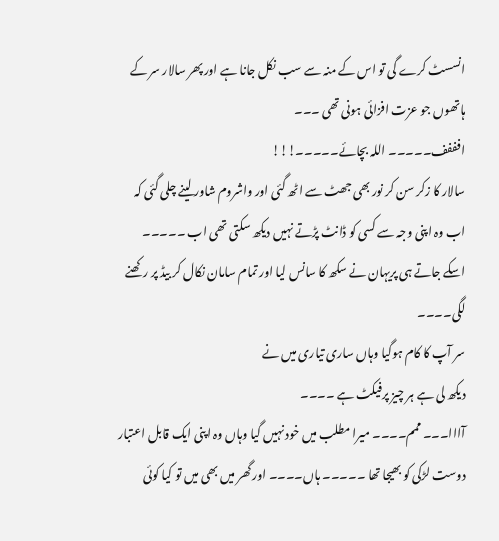انسسٹ کرے گی تو اس کے منہ سے سب نکل جانا ہے اور پھر سالار سر کے ہاتھوں جو عزت افزائی ہونی تھی ۔۔۔
افففف۔۔۔۔۔ اللہ بچائے۔۔۔۔۔!!!
سالار کا زکر سن کر نور بھی جھٹ سے اٹھ گئی اور واشروم شاور لینے چلی گئی کہ اب وہ اپنی وجہ سے کسی کو ڈانٹ پڑتے نہیں دیکھ سکتی تھی اب ۔۔۔۔۔
اسکے جاتے ہی پریہان نے سکھ کا سانس لیا اور تمام سامان نکال کر بیڈ پر رکھنے لگی۔۔۔۔
سر آپ کا کام ہوگیا وہاں ساری تیاری میں نے
دیکھ لی ہے ہر چیز پرفیکٹ ہے ۔۔۔۔
آااا۔۔۔ ممم۔۔۔۔ میرا مطلب میں خود نہیں گیا وہاں وہ اپنی ایک قابل اعتبار دوست لڑکی کو بھیجا تھا ۔۔۔۔۔ ہاں۔۔۔۔ اور گھر میں بھی میں تو کیا کوئی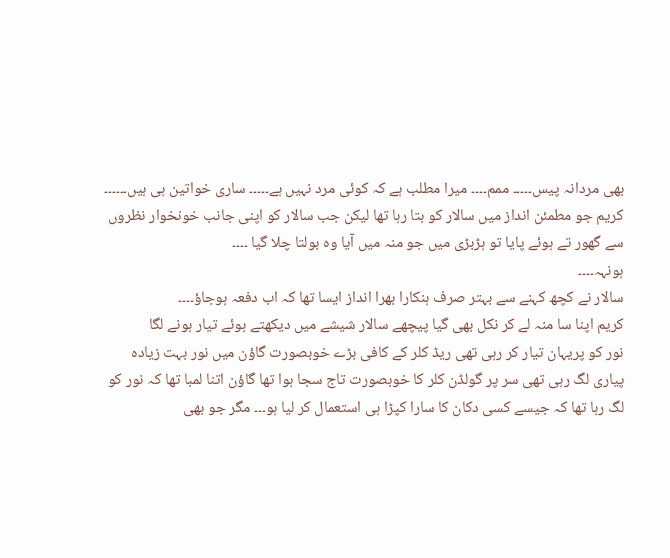بھی مردانہ پیس۔۔۔۔۔ ممم۔۔۔۔ میرا مطلب ہے کہ کوئی مرد نہیں ہے۔۔۔۔۔ ساری خواتین ہی ہیں۔۔۔۔۔۔
کریم جو مطمئن انداز میں سالار کو بتا رہا تھا لیکن جب سالار کو اپنی جانب خونخوار نظروں سے گھور تے ہوئے پایا تو ہڑبڑی میں جو منہ میں آیا وہ بولتا چلا گیا ۔۔۔۔
ہونہہ۔۔۔۔
سالار نے کچھ کہنے سے بہتر صرف ہنکارا بھرا انداز ایسا تھا کہ اب دفعہ ہوجاؤ۔۔۔۔
کریم اپنا سا منہ لے کر نکل بھی گیا پیچھے سالار شیشے میں دیکھتے ہوئے تیار ہونے لگا
نور کو پریہان تیار کر رہی تھی ریڈ کلر کے کافی بڑے خوبصورت گاؤن میں نور بہت زیادہ پیاری لگ رہی تھی سر پر گولڈن کلر کا خوبصورت تاج سجا ہوا تھا گاؤن اتنا لمبا تھا کہ نور کو لگ رہا تھا کہ جیسے کسی دکان کا سارا کپڑا ہی استعمال کر لیا ہو۔۔۔ مگر جو بھی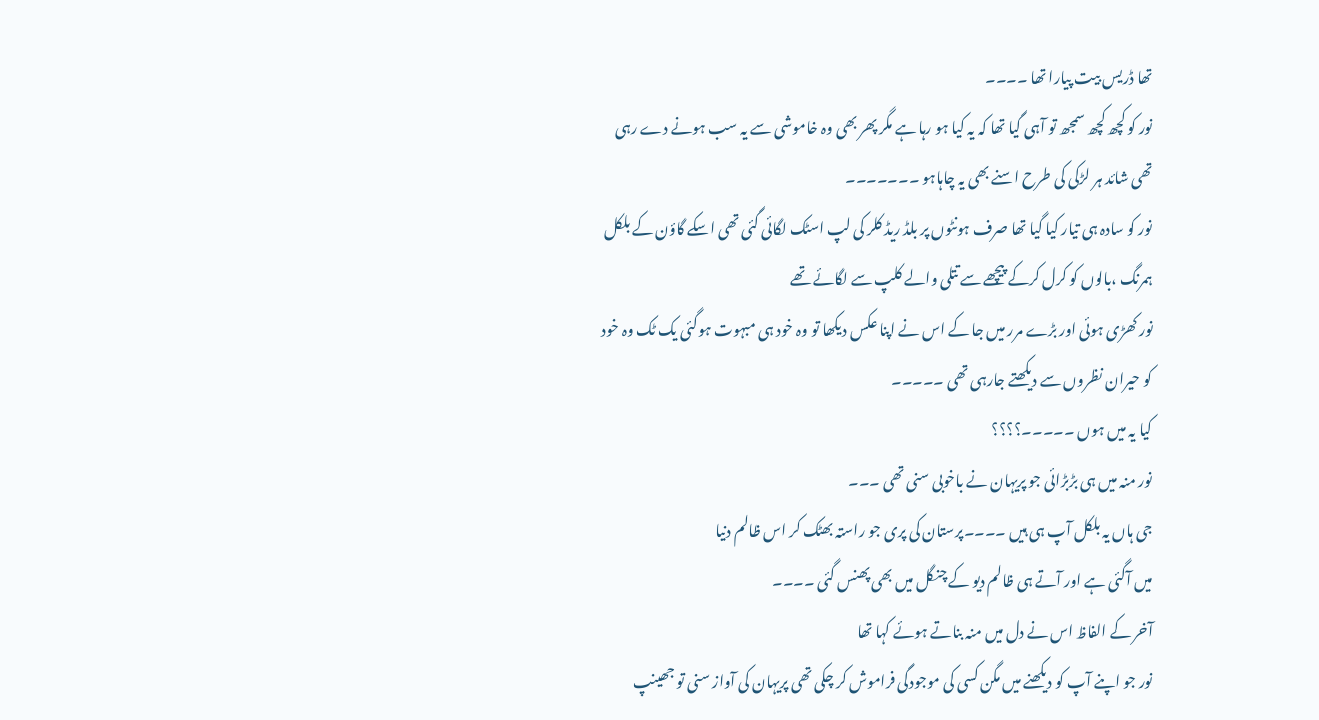تھا ڈریس بیت پیارا تھا ۔۔۔۔
نور کو کچھ کچھ سمجھ تو آہی گیا تھا کہ یہ کیا ہو رہا ہے مگر پھر بھی وہ خاموشی سے یہ سب ہونے دے رہی تھی شائد ہر لڑکی کی طرح اسنے بھی یہ چاہاہو ۔۔۔۔۔۔۔
نور کو سادہ ہی تیار کیا گیا تھا صرف ہونٹوں پر بلڈ ریڈ کلر کی لپ اسٹک لگائی گئی تھی اسکے گاؤن کے بلکل ہمرنگ ،بالوں کو کرل کرکے پیچھے سے تتلی والے کلپ سے لگائے تھے
نور کھڑی ہوئی اور بڑے مرر میں جا کے اس نے اپنا عکس دیکھا تو وہ خود ہی مبہوت ہوگئی یک ٹک وہ خود کو حیران نظروں سے دیکھتے جارہی تھی ۔۔۔۔۔
کیا یہ میں ہوں ۔۔۔۔۔؟؟؟؟
نور منہ میں ہی بڑبڑائی جو پریہان نے باخوبی سنی تھی ۔۔۔
جی ہاں یہ بلکل آپ ہی ہیں ۔۔۔۔پرستان کی پری جو راستہ بھٹک کر اس ظالم دنیا
میں آگئی ہے اور آتے ہی ظالم دیو کے چنگل میں بھی پھنس گئی ۔۔۔۔
آخر کے الفاظ اس نے دل میں منہ بناتے ہوئے کہا تھا
نور جو اپنے آپ کو دیکھنے میں مگن کسی کی موجودگی فراموش کر چکی تھی پریہان کی آواز سنی تو جھینپ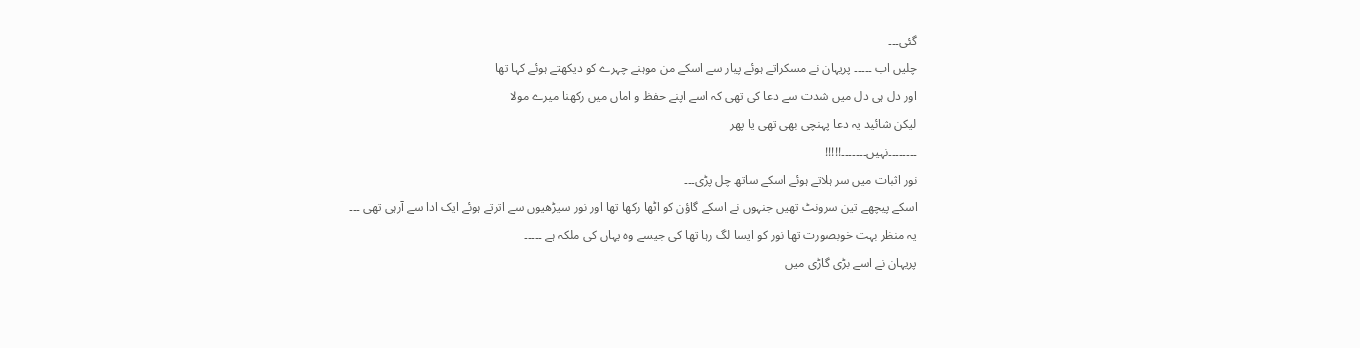گئی۔۔۔
چلیں اب ۔۔۔۔۔ پریہان نے مسکراتے ہوئے پیار سے اسکے من موہنے چہرے کو دیکھتے ہوئے کہا تھا
اور دل ہی دل میں شدت سے دعا کی تھی کہ اسے اپنے حفظ و اماں میں رکھنا میرے مولا
لیکن شائید یہ دعا پہنچی بھی تھی یا پھر
۔۔۔۔۔۔۔۔نہیں۔۔۔۔۔۔۔!!!!!
نور اثبات میں سر ہلاتے ہوئے اسکے ساتھ چل پڑی۔۔۔
اسکے پیچھے تین سرونٹ تھیں جنہوں نے اسکے گاؤن کو اٹھا رکھا تھا اور نور سیڑھیوں سے اترتے ہوئے ایک ادا سے آرہی تھی ۔۔۔
یہ منظر بہت خوبصورت تھا نور کو ایسا لگ رہا تھا کی جیسے وہ یہاں کی ملکہ ہے ۔۔۔۔۔
پریہان نے اسے بڑی گاڑی میں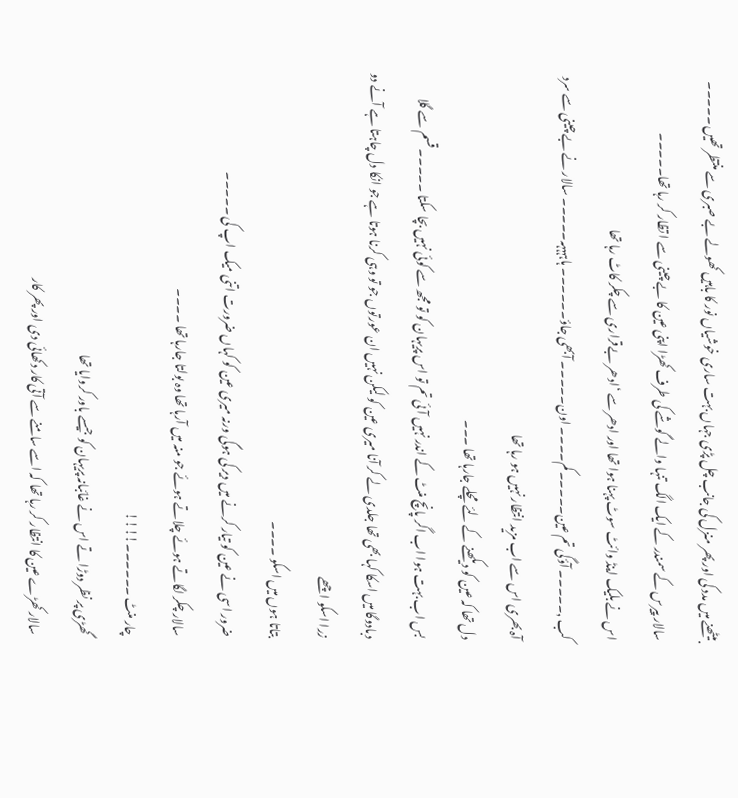بیٹھنے میں مدد کی اور پھر منزل کی جانب چل پڑی جہاں بہت ساری خوشیاں نور کا باہیں کھولے بے صبری سے منتظر تھیں ۔۔۔۔۔
سالار پیرس کے سمندر کے ایک الگ تنہا والے گوشے کی طرف کھڑا اپنی عین کا بے چینی سے ا تظار کر رہا تھا۔۔۔۔۔
اس نے بلیک اینڈ وائٹ سوٹ پہنا ہوا تھا اور ادھر سے ‘ادھر بےقراری سے چکر کاٹ رہا تھا
کب ,۔۔۔۔۔ آؤگی تم عین۔۔۔۔۔ کم۔۔۔۔ اون۔۔۔۔۔ آبھی جاؤ۔۔۔۔۔۔ ہاہہہہہ۔۔۔۔۔ سالار نے بے چینی سے سرد آہ بھری اس سے اب مزید انتظار نہیں ہو رہا تھا
دل تھا کہ عین کو دیکھنے کے لئے مچلے جارہا تھا ۔۔۔
بس اب بہت ہوا اب اگر پانچ منٹ کے اندر نہیں آئی تم تو اس پریہان کو تو مجھ سے کوئی نہیں بچا سکتا ۔۔۔۔۔ قسم سے گلا دبادوگا میں اسکا کہا بھی تھا جلدی لے کر آنا میری عین کو لیکن نہیں ان عورتوں جو تو وہی کرنا ہوتا ہے جو انکا دل چاہتا ہے آنے دو زرا اسکو اچھے
بتاتا ہوں میں اسکو ۔۔۔۔
ضرور اسی نے عین کو تیار کرنے میں دیر کی ہوگی ورنہ میری عین کو کہاں ضرورت اتنی میک اپ کی ۔۔۔۔۔
سالار چکر لگاتے ہوئے چلاتے ہوئے جو منہ میں آرہا تھا وہ بولتا جارہا تھا ۔۔۔۔
چار منٹ ۔۔۔۔۔۔!!!!
گھڑی پر نظر دوڑا تے اس نے غائبانہ پریہان کو جیسے باور کروایا تھا
سالار کھڑے عین کا انتظار کر رہا تھا کہ اسے سامنے سے آتی کار دکھائی دی اور پھر کار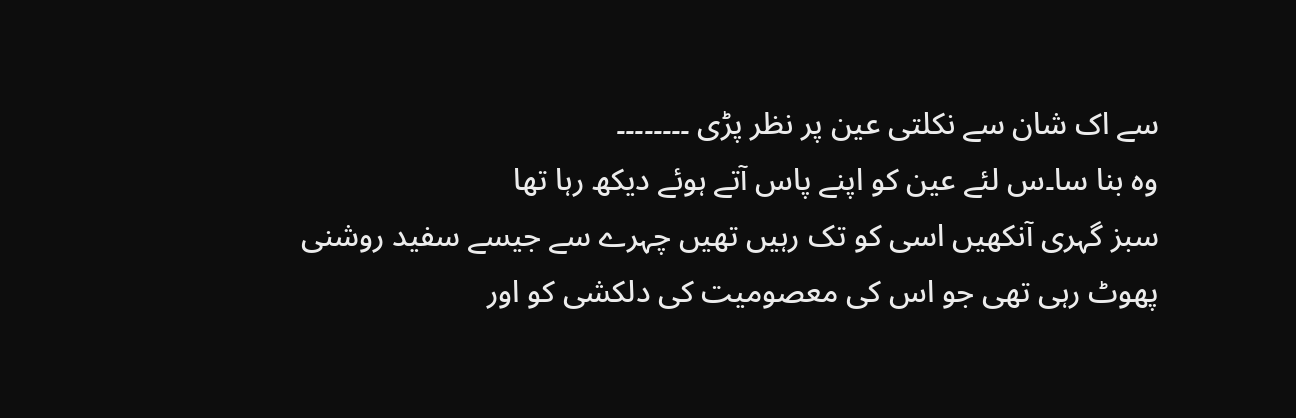سے اک شان سے نکلتی عین پر نظر پڑی ۔۔۔۔۔۔۔۔
وہ بنا سا۔س لئے عین کو اپنے پاس آتے ہوئے دیکھ رہا تھا
سبز گہری آنکھیں اسی کو تک رہیں تھیں چہرے سے جیسے سفید روشنی پھوٹ رہی تھی جو اس کی معصومیت کی دلکشی کو اور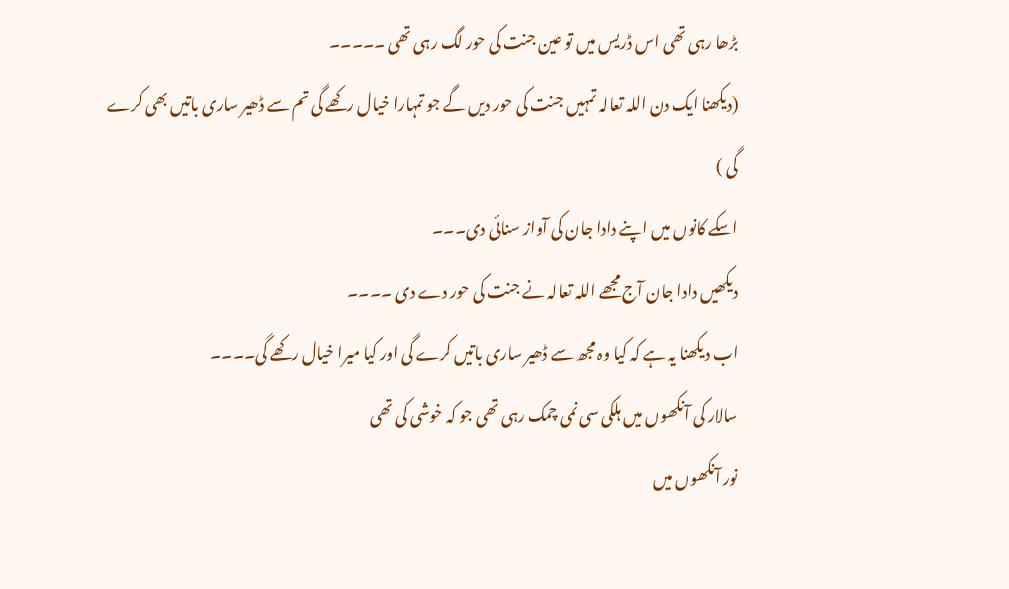بڑھا رہی تھی اس ڈریس میں تو عین جنت کی حور لگ رہی تھی ۔۔۔۔۔
(دیکھنا ایک دن اللہ تعالہ تمہیں جنت کی حور دیں گے جو تمہارا خیال رکھے گی تم سے ڈھیر ساری باتیں بھی کرے گی )
اسکے کانوں میں اپنے دادا جان کی آواز سنائی دی۔۔۔
دیکھیں دادا جان آج مجھے اللہ تعالہ نے جنت کی حور دے دی ۔۔۔۔
اب دیکھنا یہ ہے کہ کیا وہ مجھ سے ڈھیر ساری باتیں کرے گی اور کیا میرا خیال رکھے گی۔۔۔۔
سالار کی آنکھوں میں ہلکی سی نمی چمک رہی تھی جو کہ خوشی کی تھی
نور آنکھوں میں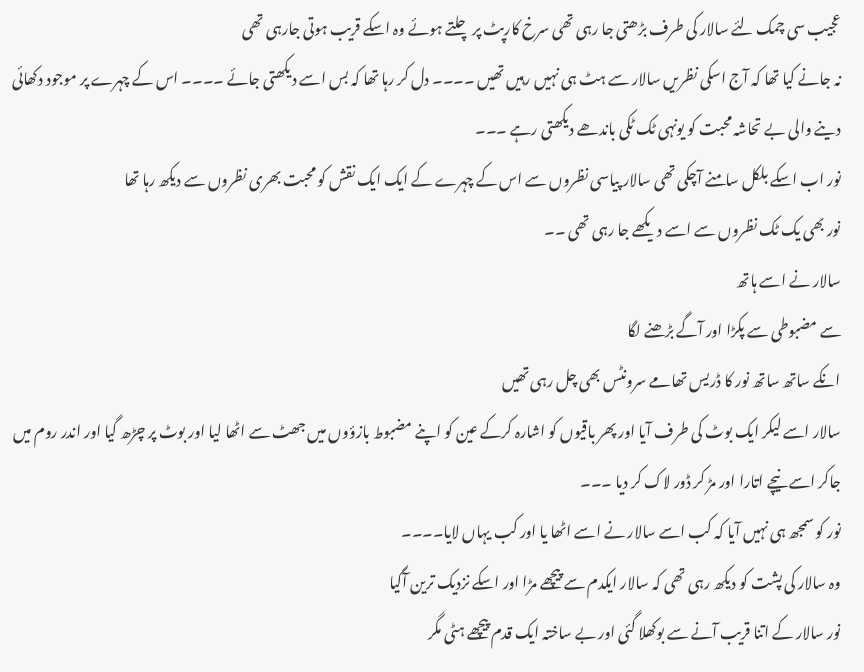عجیب سی چمک لئے سالار کی طرف بڑھتی جا رہی تھی سرخ کارپٹ پر چلتے ہوئے وہ اسکے قریب ہوتی جارہی تھی
نہ جانے کیا تھا کہ آج اسکی نظریں سالار سے ہٹ ہی نہیں رہیں تھیں ۔۔۔۔ دل کر رہا تھا کہ بس اسے دیکھتی جائے ۔۔۔۔ اس کے چہرے پر موجود دکھائی دینے والی بے تحاشہ محبت کو یونہی ٹک ٹکی باندھے دیکھتی رہے ۔۔۔
نور اب اسکے بلکل سامنے آچکی تھی سالار پیاسی نظروں سے اس کے چہرے کے ایک ایک نقش کو محبت بھری نظروں سے دیکھ رہا تھا
نور بھی یک ٹک نظروں سے اسے دیکھے جا رہی تھی ۔۔
سالار نے اسے ہاتھ
سے مضبوطی سے پکڑا اور آگے بڑھنے لگا
انکے ساتھ ساتھ نور کا ڈریس تھامے سرونٹس بھی چل رہی تھیں
سالار اسے لیکر ایک بوٹ کی طرف آیا اور پھر باقیوں کو اشارہ کرکے عین کو اپنے مضبوط بازؤوں میں جھٹ سے اٹھا لیا اور بوٹ پر چڑھ گیا اور اندر روم میں جاکر اسے نیچے اتارا اور مڑ کر ڈور لاک کر دیا ۔۔۔
نور کو سمجھ ہی نہیں آیا کہ کب اسے سالار نے اسے اٹھا یا اور کب یہاں لایا۔۔۔۔
وہ سالار کی پشت کو دیکھ رہی تھی کہ سالار ایکدم سے پیچھے مڑا اور اسکے نزدیک ترین آگیا
نور سالار کے اتنا قریب آنے سے بوکھلا گئی اور بے ساختہ ایک قدم پیچھے ہٹی مگر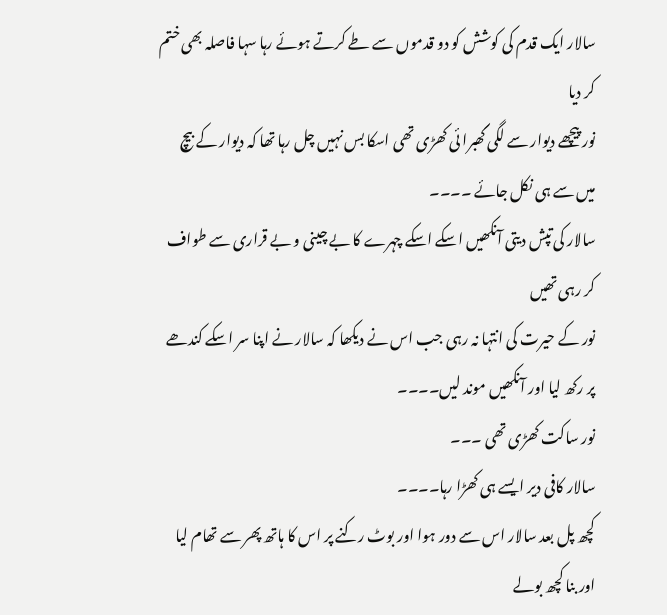سالار ایک قدم کی کوشش کو دو قدموں سے طے کرتے ہوئے رہا سہا فاصلہ بھی ختم کر دیا
نور پیچھے دیوار سے لگی گھبرا ئی کھڑی تھی اسکا بس نہیں چل رہا تھا کہ دیوار کے بیچ میں سے ہی نکل جائے ۔۔۔۔
سالار کی تپش دیتی آنکھیں اسکے اسکے چہرے کا بے چینی و بے قراری سے طواف کر رہی تھیں
نور کے حیرت کی انتہا نہ رہی جب اس نے دیکھا کہ سالار نے اپنا سر اسکے کندھے پر رکھ لیا اور آنکھیں موند لیں۔۔۔۔
نور ساکت کھڑی تھی ۔۔۔
سالار کافی دیر ایسے ہی کھڑا رہا۔۔۔۔
کچھ پل بعد سالار اس سے دور ہوا اور بوٹ رکنے پر اس کا ہاتھ پھر سے تھام لیا اور بنا کچھ بولے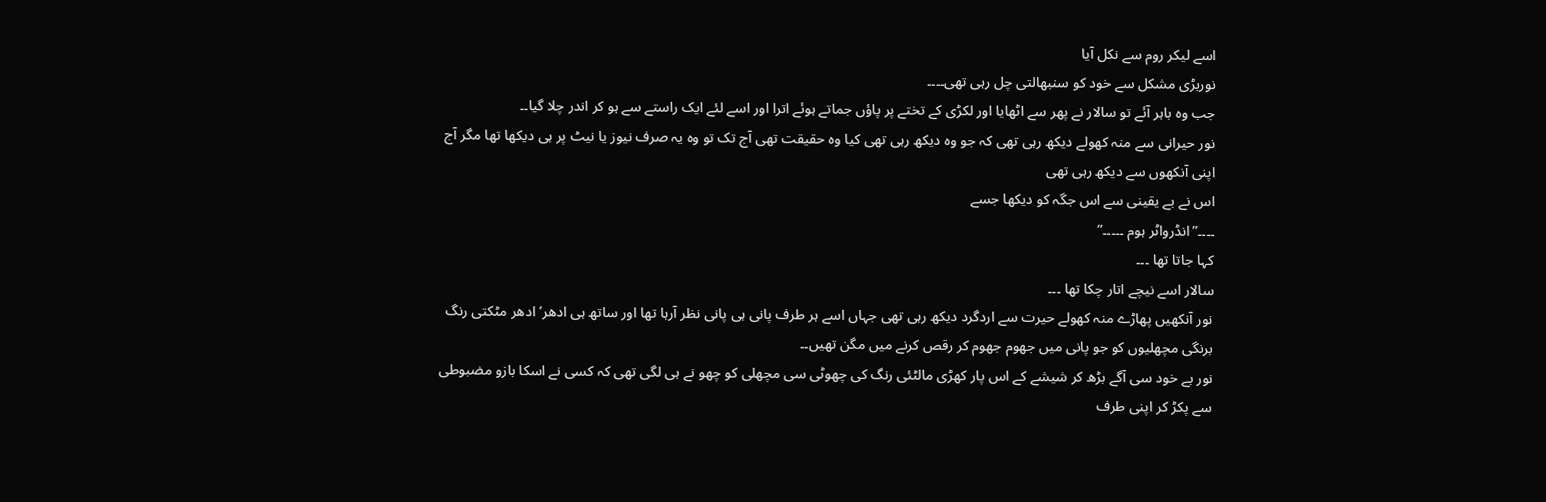اسے لیکر روم سے نکل آیا
نوربڑی مشکل سے خود کو سنبھالتی چل رہی تھی۔۔۔۔
جب وہ باہر آئے تو سالار نے پھر سے اٹھایا اور لکڑی کے تختے پر پاؤں جماتے ہوئے اترا اور اسے لئے ایک راستے سے ہو کر اندر چلا گیا۔۔
نور حیرانی سے منہ کھولے دیکھ رہی تھی کہ جو وہ دیکھ رہی تھی کیا وہ حقیقت تھی آج تک تو وہ یہ صرف نیوز یا نیٹ پر ہی دیکھا تھا مگر آج اپنی آنکھوں سے دیکھ رہی تھی
اس نے بے یقینی سے اس جگہ کو دیکھا جسے
۔۔۔۔”انڈرواٹر ہوم ۔۔۔۔۔”
کہا جاتا تھا ۔۔۔
سالار اسے نیچے اتار چکا تھا ۔۔۔
نور آنکھیں پھاڑے منہ کھولے حیرت سے اردگرد دیکھ رہی تھی جہاں اسے ہر طرف پانی ہی پانی نظر آرہا تھا اور ساتھ ہی ادھر’ادھر مٹکتی رنگ برنگی مچھلیوں کو جو پانی میں جھوم جھوم کر رقص کرنے میں مگن تھیں۔۔
نور بے خود سی آگے بڑھ کر شیشے کے اس پار کھڑی مالٹئی رنگ کی چھوٹی سی مچھلی کو چھو نے ہی لگی تھی کہ کسی نے اسکا بازو مضبوطی سے پکڑ کر اپنی طرف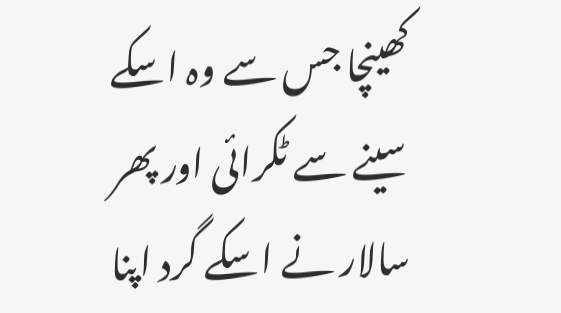کھینچا جس سے وہ اسکے سینے سے ٹکرائی اور پھر سالار نے اسکے گرد اپنا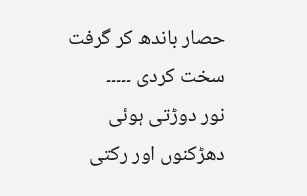حصار باندھ کر گرفت سخت کردی ۔۔۔۔۔
نور دوڑتی ہوئی دھڑکنوں اور رکتی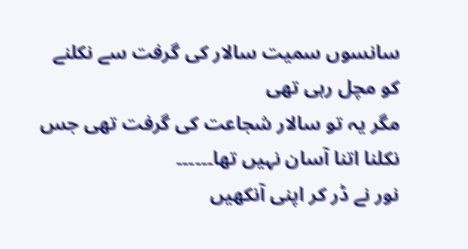سانسوں سمیت سالار کی گرفت سے نکلنے کو مچل رہی تھی
مگر یہ تو سالار شجاعت کی گرفت تھی جس نکلنا اتنا آسان نہیں تھا۔۔۔۔۔۔
نور نے ڈر کر اپنی آنکھیں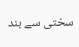سختی سے بند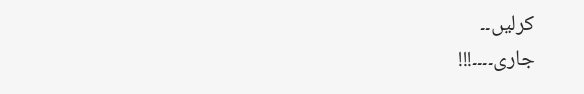کرلیں۔۔
جاری۔۔۔۔!!!